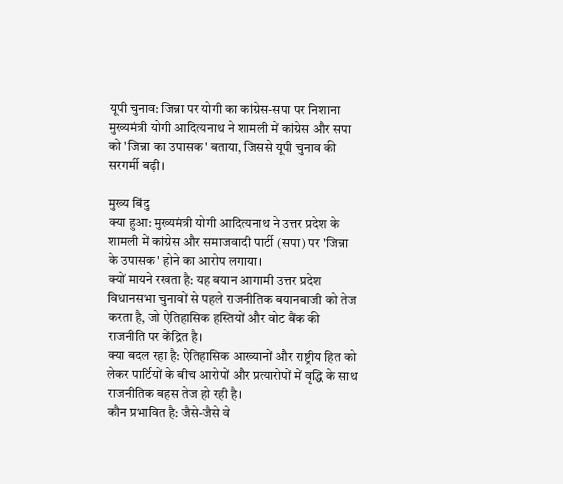यूपी चुनाव: जिन्ना पर योगी का कांग्रेस-सपा पर निशाना
मुख्यमंत्री योगी आदित्यनाथ ने शामली में कांग्रेस और सपा को 'जिन्ना का उपासक' बताया, जिससे यूपी चुनाव की सरगर्मी बढ़ी।

मुख्य बिंदु
क्या हुआ: मुख्यमंत्री योगी आदित्यनाथ ने उत्तर प्रदेश के शामली में कांग्रेस और समाजवादी पार्टी (सपा) पर 'जिन्ना के उपासक' होने का आरोप लगाया।
क्यों मायने रखता है: यह बयान आगामी उत्तर प्रदेश विधानसभा चुनावों से पहले राजनीतिक बयानबाजी को तेज करता है, जो ऐतिहासिक हस्तियों और वोट बैंक की राजनीति पर केंद्रित है।
क्या बदल रहा है: ऐतिहासिक आख्यानों और राष्ट्रीय हित को लेकर पार्टियों के बीच आरोपों और प्रत्यारोपों में वृद्धि के साथ राजनीतिक बहस तेज हो रही है।
कौन प्रभावित है: जैसे-जैसे वे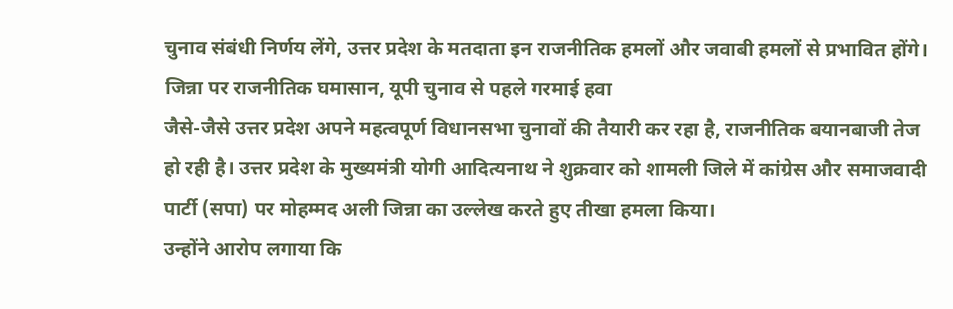चुनाव संबंधी निर्णय लेंगे, उत्तर प्रदेश के मतदाता इन राजनीतिक हमलों और जवाबी हमलों से प्रभावित होंगे।
जिन्ना पर राजनीतिक घमासान, यूपी चुनाव से पहले गरमाई हवा
जैसे-जैसे उत्तर प्रदेश अपने महत्वपूर्ण विधानसभा चुनावों की तैयारी कर रहा है, राजनीतिक बयानबाजी तेज हो रही है। उत्तर प्रदेश के मुख्यमंत्री योगी आदित्यनाथ ने शुक्रवार को शामली जिले में कांग्रेस और समाजवादी पार्टी (सपा) पर मोहम्मद अली जिन्ना का उल्लेख करते हुए तीखा हमला किया।
उन्होंने आरोप लगाया कि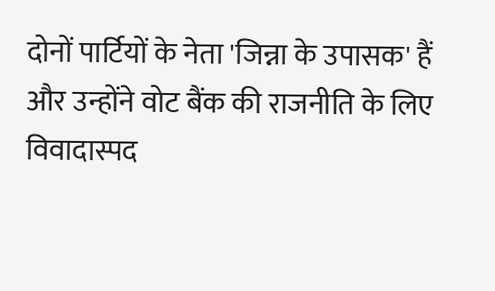दोनों पार्टियों के नेता 'जिन्ना के उपासक' हैं और उन्होंने वोट बैंक की राजनीति के लिए विवादास्पद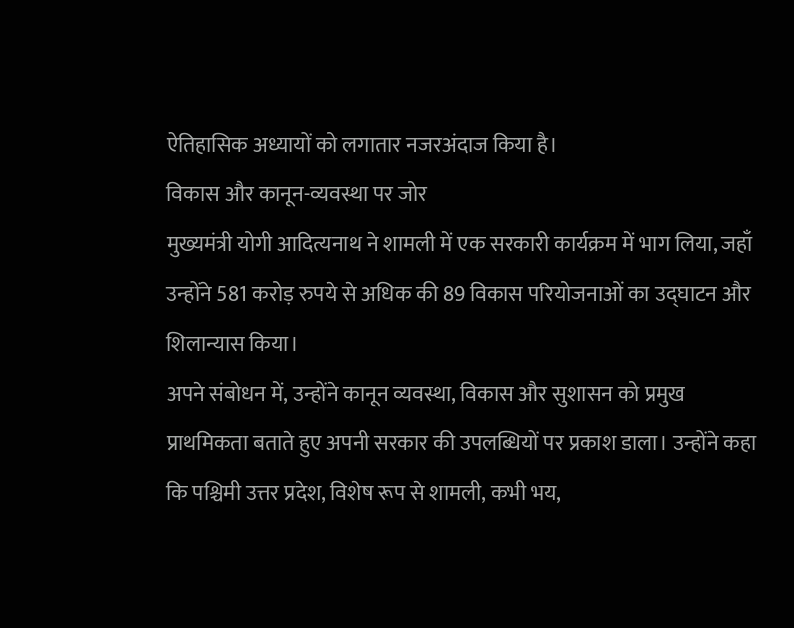ऐतिहासिक अध्यायों को लगातार नजरअंदाज किया है।
विकास और कानून-व्यवस्था पर जोर
मुख्यमंत्री योगी आदित्यनाथ ने शामली में एक सरकारी कार्यक्रम में भाग लिया, जहाँ उन्होंने 581 करोड़ रुपये से अधिक की 89 विकास परियोजनाओं का उद्घाटन और शिलान्यास किया।
अपने संबोधन में, उन्होंने कानून व्यवस्था, विकास और सुशासन को प्रमुख प्राथमिकता बताते हुए अपनी सरकार की उपलब्धियों पर प्रकाश डाला। उन्होंने कहा कि पश्चिमी उत्तर प्रदेश, विशेष रूप से शामली, कभी भय,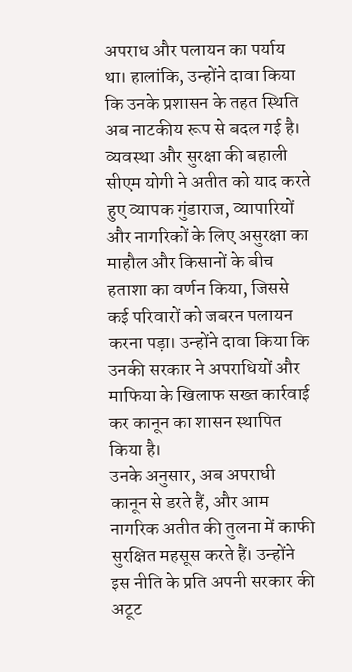अपराध और पलायन का पर्याय था। हालांकि, उन्होंने दावा किया कि उनके प्रशासन के तहत स्थिति अब नाटकीय रूप से बदल गई है।
व्यवस्था और सुरक्षा की बहाली
सीएम योगी ने अतीत को याद करते हुए व्यापक गुंडाराज, व्यापारियों और नागरिकों के लिए असुरक्षा का माहौल और किसानों के बीच हताशा का वर्णन किया, जिससे कई परिवारों को जबरन पलायन करना पड़ा। उन्होंने दावा किया कि उनकी सरकार ने अपराधियों और माफिया के खिलाफ सख्त कार्रवाई कर कानून का शासन स्थापित किया है।
उनके अनुसार, अब अपराधी कानून से डरते हैं, और आम नागरिक अतीत की तुलना में काफी सुरक्षित महसूस करते हैं। उन्होंने इस नीति के प्रति अपनी सरकार की अटूट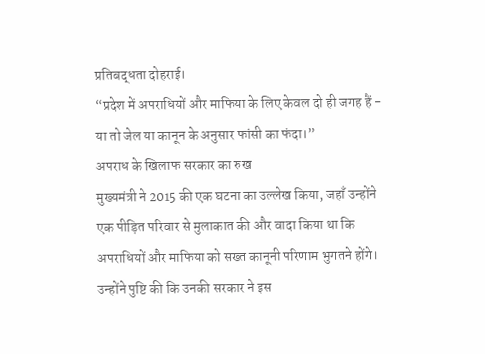प्रतिबद्धता दोहराई।
“प्रदेश में अपराधियों और माफिया के लिए केवल दो ही जगह हैं - या तो जेल या कानून के अनुसार फांसी का फंदा।”
अपराध के खिलाफ सरकार का रुख
मुख्यमंत्री ने 2015 की एक घटना का उल्लेख किया, जहाँ उन्होंने एक पीड़ित परिवार से मुलाकात की और वादा किया था कि अपराधियों और माफिया को सख्त कानूनी परिणाम भुगतने होंगे। उन्होंने पुष्टि की कि उनकी सरकार ने इस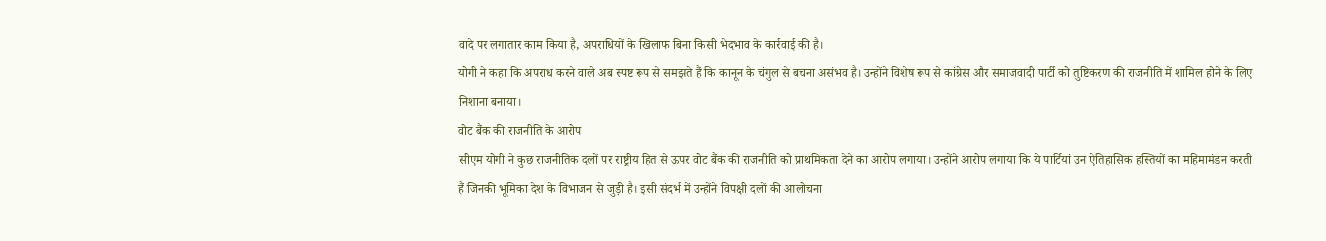वादे पर लगातार काम किया है, अपराधियों के खिलाफ बिना किसी भेदभाव के कार्रवाई की है।
योगी ने कहा कि अपराध करने वाले अब स्पष्ट रूप से समझते हैं कि कानून के चंगुल से बचना असंभव है। उन्होंने विशेष रूप से कांग्रेस और समाजवादी पार्टी को तुष्टिकरण की राजनीति में शामिल होने के लिए निशाना बनाया।
वोट बैंक की राजनीति के आरोप
सीएम योगी ने कुछ राजनीतिक दलों पर राष्ट्रीय हित से ऊपर वोट बैंक की राजनीति को प्राथमिकता देने का आरोप लगाया। उन्होंने आरोप लगाया कि ये पार्टियां उन ऐतिहासिक हस्तियों का महिमामंडन करती हैं जिनकी भूमिका देश के विभाजन से जुड़ी है। इसी संदर्भ में उन्होंने विपक्षी दलों की आलोचना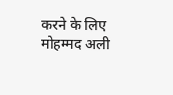करने के लिए मोहम्मद अली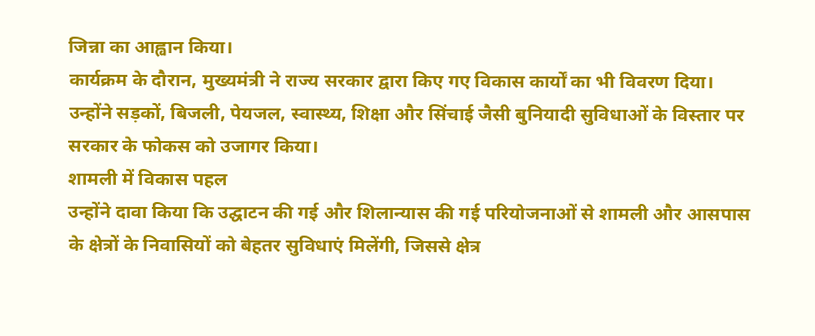जिन्ना का आह्वान किया।
कार्यक्रम के दौरान, मुख्यमंत्री ने राज्य सरकार द्वारा किए गए विकास कार्यों का भी विवरण दिया। उन्होंने सड़कों, बिजली, पेयजल, स्वास्थ्य, शिक्षा और सिंचाई जैसी बुनियादी सुविधाओं के विस्तार पर सरकार के फोकस को उजागर किया।
शामली में विकास पहल
उन्होंने दावा किया कि उद्घाटन की गई और शिलान्यास की गई परियोजनाओं से शामली और आसपास के क्षेत्रों के निवासियों को बेहतर सुविधाएं मिलेंगी, जिससे क्षेत्र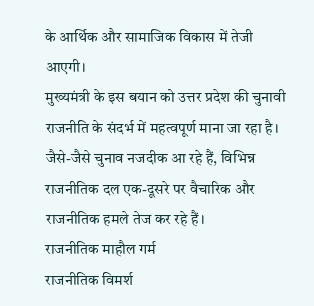के आर्थिक और सामाजिक विकास में तेजी आएगी।
मुख्यमंत्री के इस बयान को उत्तर प्रदेश की चुनावी राजनीति के संदर्भ में महत्वपूर्ण माना जा रहा है। जैसे-जैसे चुनाव नजदीक आ रहे हैं, विभिन्न राजनीतिक दल एक-दूसरे पर वैचारिक और राजनीतिक हमले तेज कर रहे हैं।
राजनीतिक माहौल गर्म
राजनीतिक विमर्श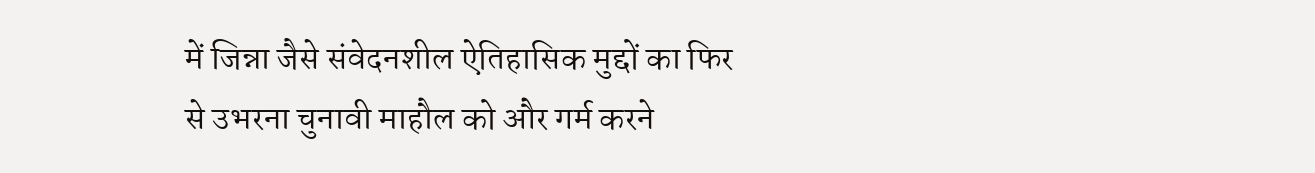में जिन्ना जैसे संवेदनशील ऐतिहासिक मुद्दों का फिर से उभरना चुनावी माहौल को और गर्म करने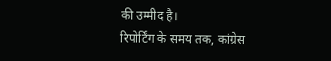की उम्मीद है।
रिपोर्टिंग के समय तक, कांग्रेस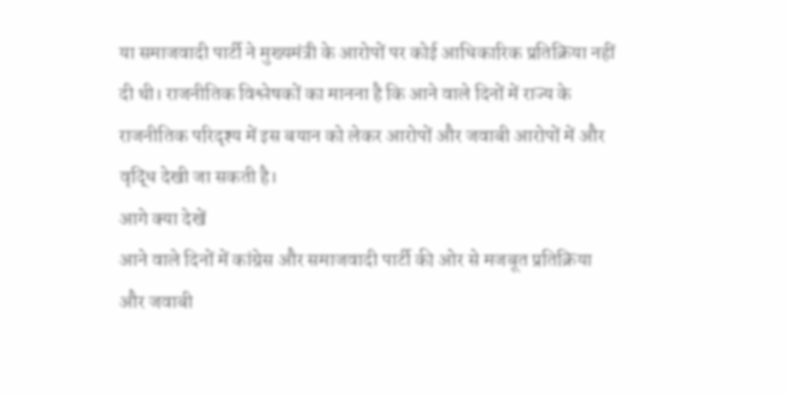या समाजवादी पार्टी ने मुख्यमंत्री के आरोपों पर कोई आधिकारिक प्रतिक्रिया नहीं दी थी। राजनीतिक विश्लेषकों का मानना है कि आने वाले दिनों में राज्य के राजनीतिक परिदृश्य में इस बयान को लेकर आरोपों और जवाबी आरोपों में और वृद्धि देखी जा सकती है।
आगे क्या देखें
आने वाले दिनों में कांग्रेस और समाजवादी पार्टी की ओर से मजबूत प्रतिक्रिया और जवाबी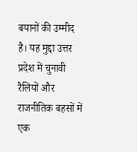बयानों की उम्मीद है। यह मुद्दा उत्तर प्रदेश में चुनावी रैलियों और राजनीतिक बहसों में एक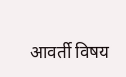आवर्ती विषय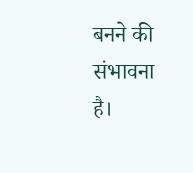बनने की संभावना है।